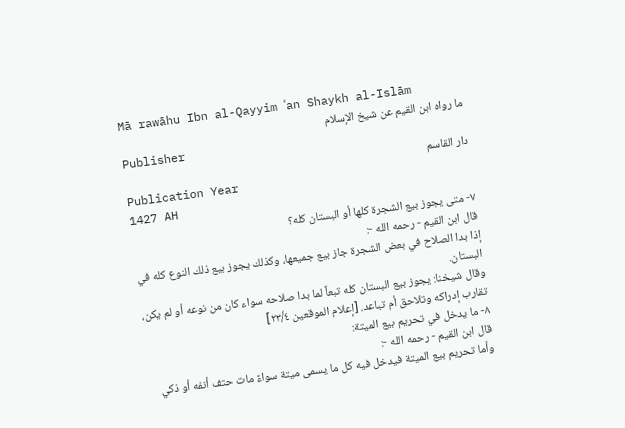Mā rawāhu Ibn al-Qayyim ʿan Shaykh al-Islām
ما رواه ابن القيم عن شيخ الإسلام
Publisher
دار القاسم
Publication Year
1427 AH
٧- متى يجوز بيع الشجرة كلها أو البستان كله؟
قال ابن القيم - رحمه الله -:
إذا بدا الصلاح في بعض الشجرة جاز بيع جميعها، وكذلك يجوز بيع ذلك النوع كله في البستان.
وقال شيخنا: يجوز بيع البستان كله تبعاً لما بدا صلاحه سواء كان من نوعه أو لم يكن، تقارب إدراكه وتلاحق أم تباعد. [إعلام الموقعين ٢٣/٤]
٨- ما يدخل في تحريم بيع الميتة:
قال ابن القيم - رحمه الله -:
وأما تحريم بيع الميتة فيدخل فيه كل ما يسمى ميتة سواءً مات حتف أنفه أو ذكي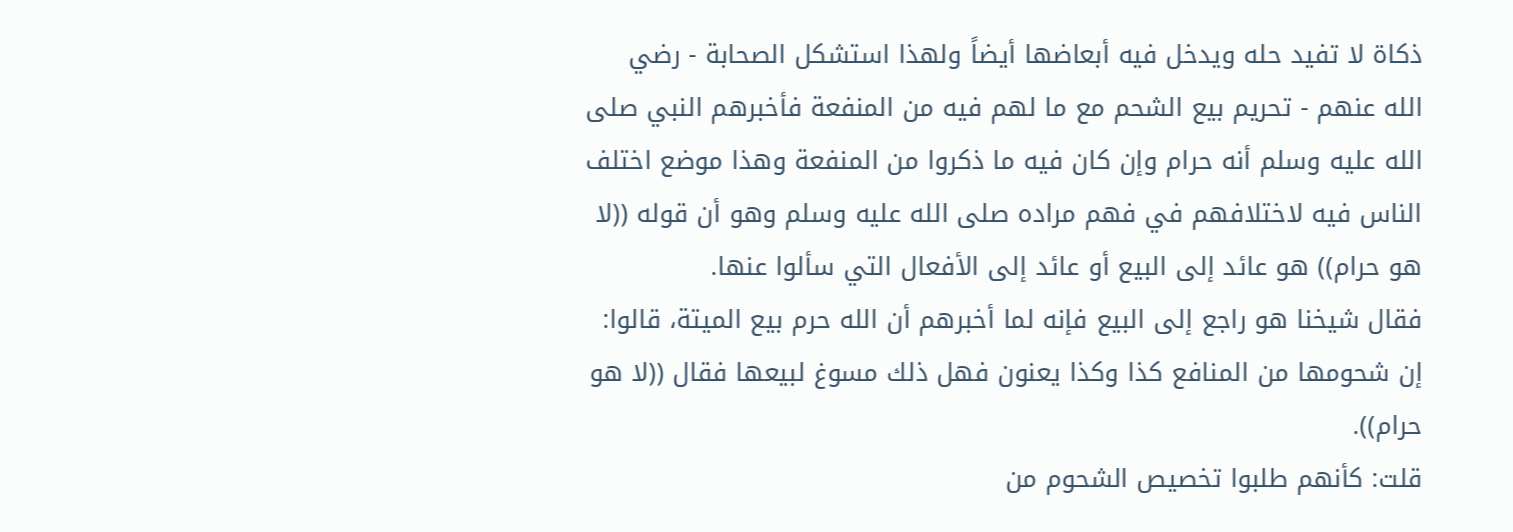ذكاة لا تفيد حله ويدخل فيه أبعاضها أيضاً ولهذا استشكل الصحابة - رضي الله عنهم - تحريم بيع الشحم مع ما لهم فيه من المنفعة فأخبرهم النبي صلى الله عليه وسلم أنه حرام وإن كان فيه ما ذكروا من المنفعة وهذا موضع اختلف الناس فيه لاختلافهم في فهم مراده صلى الله عليه وسلم وهو أن قوله ((لا هو حرام)) هو عائد إلى البيع أو عائد إلى الأفعال التي سألوا عنها.
فقال شيخنا هو راجع إلى البيع فإنه لما أخبرهم أن الله حرم بيع الميتة، قالوا: إن شحومها من المنافع كذا وكذا يعنون فهل ذلك مسوغ لبيعها فقال ((لا هو حرام)).
قلت: كأنهم طلبوا تخصيص الشحوم من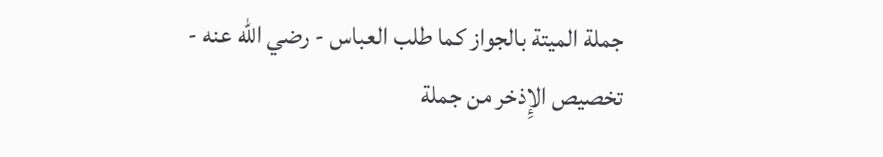جملة الميتة بالجواز كما طلب العباس - رضي الله عنه - تخصيص الإِذخر من جملة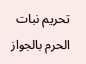تحريم نبات الحرم بالجواز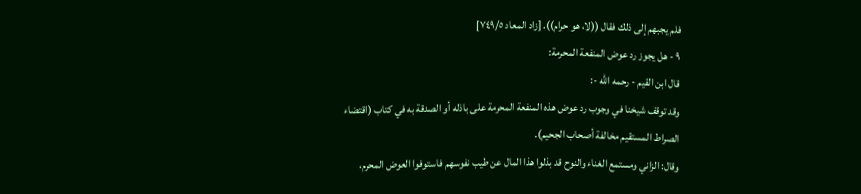فلم يجبهم إلى ذلك فقال ((لا، هو حرام)). [زاد المعاد ٧٤٩/٥]
٩ - هل يجوز رد عوض المنفعة المحرمة:
قال ابن القيم - رحمه الله -:
وقد توقف شيخنا في وجوب رد عوض هذه المنفعة المحرمة على باذله أو الصدقة به في كتاب (اقتضاء الصراط المستقيم مخالفة أصحاب الجحيم).
وقال: الزاني ومستمع الغناء والنوح قد بذلوا هذا المال عن طيب نفوسهم فاستوفوا العوض المحرم،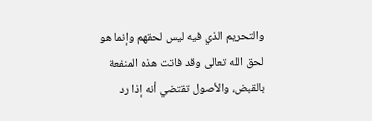والتحريم الذي فيه ليس لحقهم وإنما هو لحق الله تعالى وقد فاتت هذه المنفعة بالقبض، والأصول تقتضي أنه إذا رد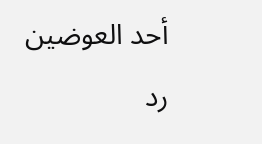أحد العوضين رد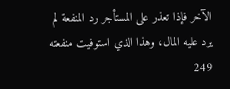الآخر فإذا تعذر على المستأجر رد المنفعة لم يرد عليه المال، وهذا الذي استوفيت منفعته
249